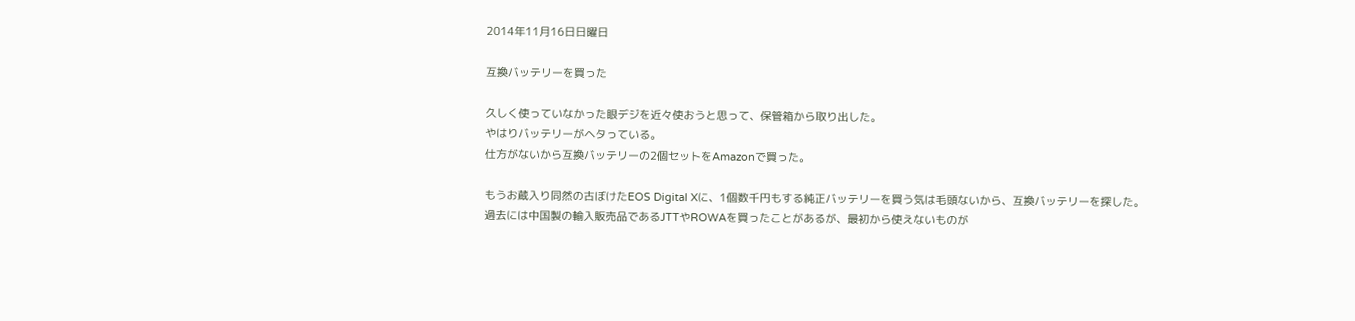2014年11月16日日曜日

互換バッテリーを買った

久しく使っていなかった眼デジを近々使おうと思って、保管箱から取り出した。
やはりバッテリーがヘタっている。
仕方がないから互換バッテリーの2個セットをAmazonで買った。

もうお蔵入り同然の古ぼけたEOS Digital Xに、1個数千円もする純正バッテリーを買う気は毛頭ないから、互換バッテリーを探した。
過去には中国製の輸入販売品であるJTTやROWAを買ったことがあるが、最初から使えないものが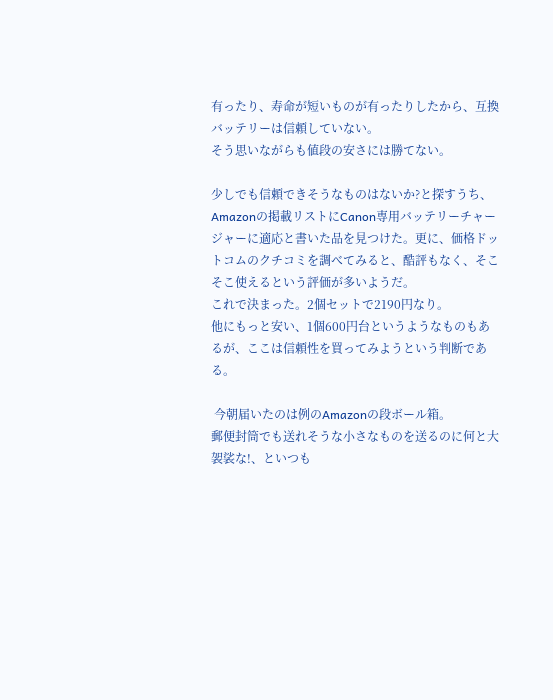有ったり、寿命が短いものが有ったりしたから、互換バッテリーは信頼していない。
そう思いながらも値段の安さには勝てない。

少しでも信頼できそうなものはないか?と探すうち、Amazonの掲載リストにCanon専用バッテリーチャージャーに適応と書いた品を見つけた。更に、価格ドットコムのクチコミを調べてみると、酷評もなく、そこそこ使えるという評価が多いようだ。
これで決まった。2個セットで2190円なり。
他にもっと安い、1個600円台というようなものもあるが、ここは信頼性を買ってみようという判断である。

 今朝届いたのは例のAmazonの段ボール箱。
郵便封筒でも送れそうな小さなものを送るのに何と大袈裟な!、といつも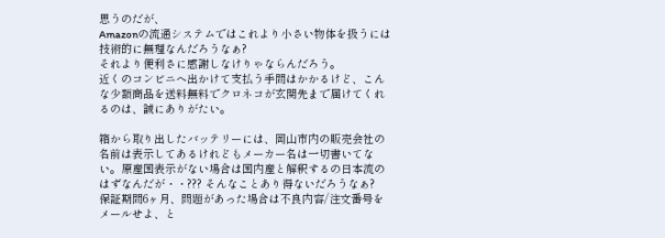思うのだが、
Amazonの流通システムではこれより小さい物体を扱うには技術的に無理なんだろうなぁ?
それより便利さに感謝しなけりゃならんだろう。
近くのコンビニへ出かけて支払う手間はかかるけど、こんな少額商品を送料無料でクロネコが玄関先まで届けてくれるのは、誠にありがたい。

箱から取り出したバッテリーには、岡山市内の販売会社の名前は表示してあるけれどもメーカー名は一切書いてない。原産国表示がない場合は国内産と解釈するの日本流のはずなんだが・・??? そんなことあり得ないだろうなぁ?
保証期間6ヶ月、問題があった場合は不良内容/注文番号をメールせよ、と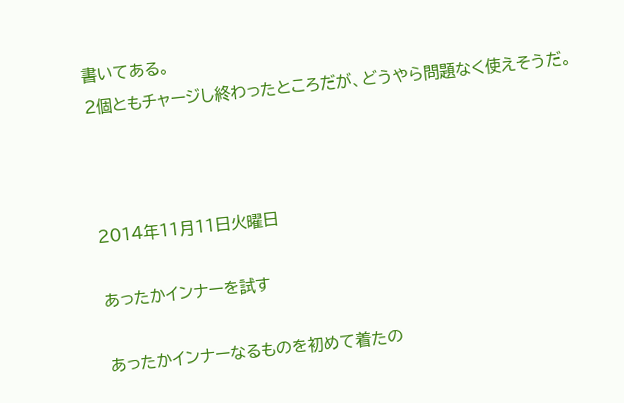書いてある。
2個ともチャージし終わったところだが、どうやら問題なく使えそうだ。



2014年11月11日火曜日

あったかインナーを試す

あったかインナーなるものを初めて着たの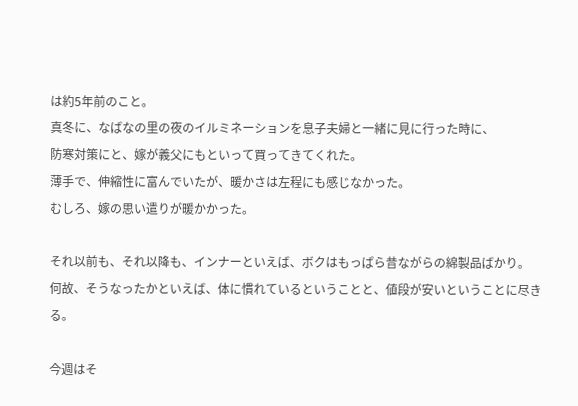は約5年前のこと。
真冬に、なばなの里の夜のイルミネーションを息子夫婦と一緒に見に行った時に、
防寒対策にと、嫁が義父にもといって買ってきてくれた。
薄手で、伸縮性に富んでいたが、暖かさは左程にも感じなかった。
むしろ、嫁の思い遣りが暖かかった。

それ以前も、それ以降も、インナーといえば、ボクはもっぱら昔ながらの綿製品ばかり。
何故、そうなったかといえば、体に慣れているということと、値段が安いということに尽きる。

今週はそ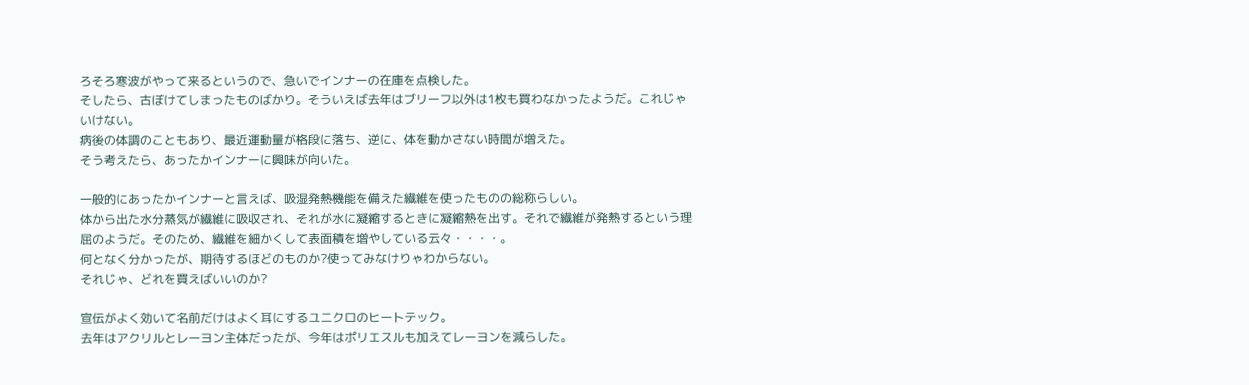ろそろ寒波がやって来るというので、急いでインナーの在庫を点検した。
そしたら、古ぼけてしまったものばかり。そういえば去年はブリーフ以外は1枚も買わなかったようだ。これじゃいけない。
病後の体調のこともあり、最近運動量が格段に落ち、逆に、体を動かさない時間が増えた。
そう考えたら、あったかインナーに興味が向いた。

一般的にあったかインナーと言えば、吸湿発熱機能を備えた繊維を使ったものの総称らしい。
体から出た水分蒸気が繊維に吸収され、それが水に凝縮するときに凝縮熱を出す。それで繊維が発熱するという理屈のようだ。そのため、繊維を細かくして表面積を増やしている云々・・・・。
何となく分かったが、期待するほどのものか?使ってみなけりゃわからない。
それじゃ、どれを買えばいいのか?

宣伝がよく効いて名前だけはよく耳にするユニクロのヒートテック。
去年はアクリルとレーヨン主体だったが、今年はポリエスルも加えてレーヨンを減らした。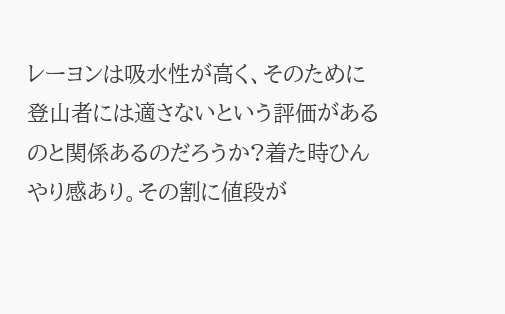レーヨンは吸水性が高く、そのために登山者には適さないという評価があるのと関係あるのだろうか?着た時ひんやり感あり。その割に値段が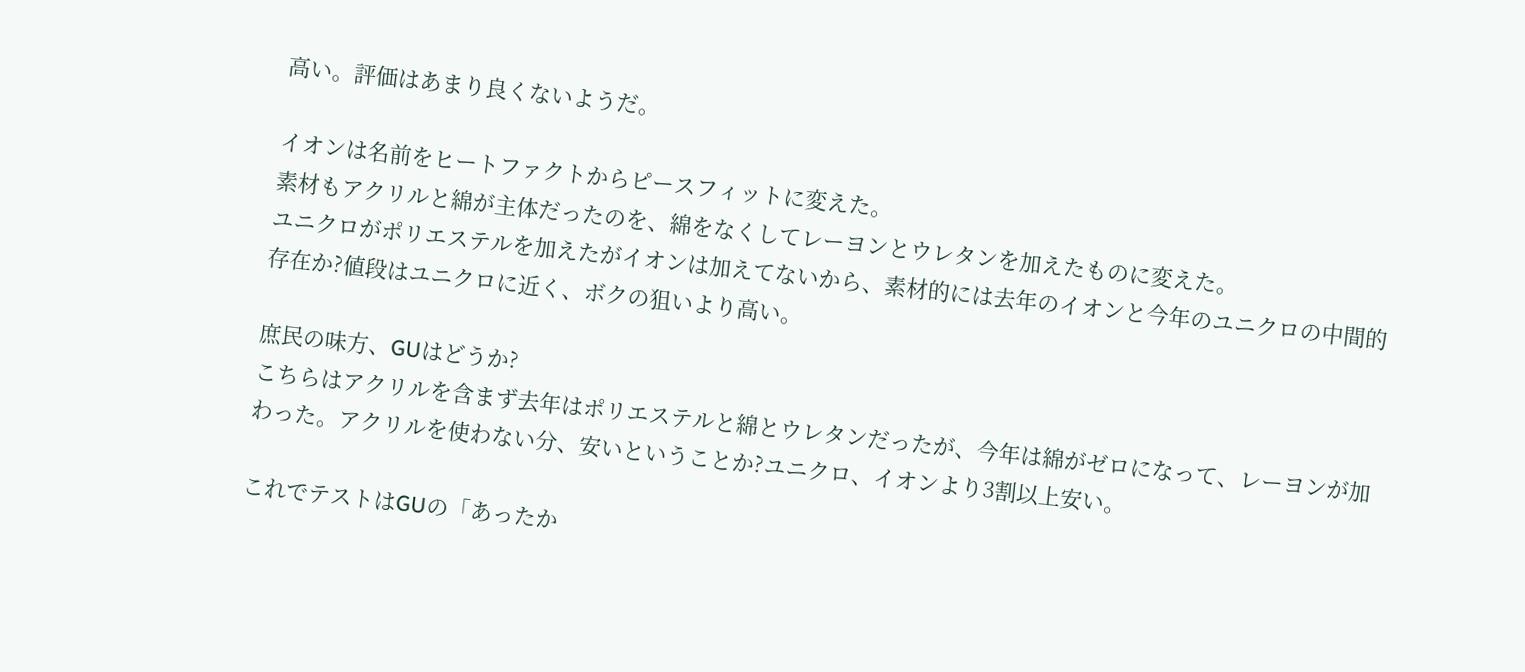高い。評価はあまり良くないようだ。

イオンは名前をヒートファクトからピースフィットに変えた。
素材もアクリルと綿が主体だったのを、綿をなくしてレーヨンとウレタンを加えたものに変えた。
ユニクロがポリエステルを加えたがイオンは加えてないから、素材的には去年のイオンと今年のユニクロの中間的存在か?値段はユニクロに近く、ボクの狙いより高い。

庶民の味方、GUはどうか?
こちらはアクリルを含まず去年はポリエステルと綿とウレタンだったが、今年は綿がゼロになって、レーヨンが加わった。アクリルを使わない分、安いということか?ユニクロ、イオンより3割以上安い。

これでテストはGUの「あったか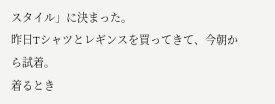スタイル」に決まった。
昨日Tシャツとレギンスを買ってきて、今朝から試着。
着るとき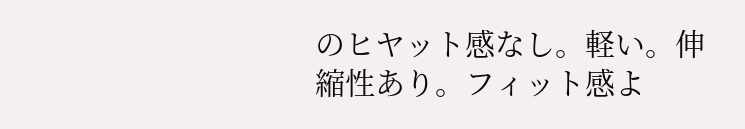のヒヤット感なし。軽い。伸縮性あり。フィット感よ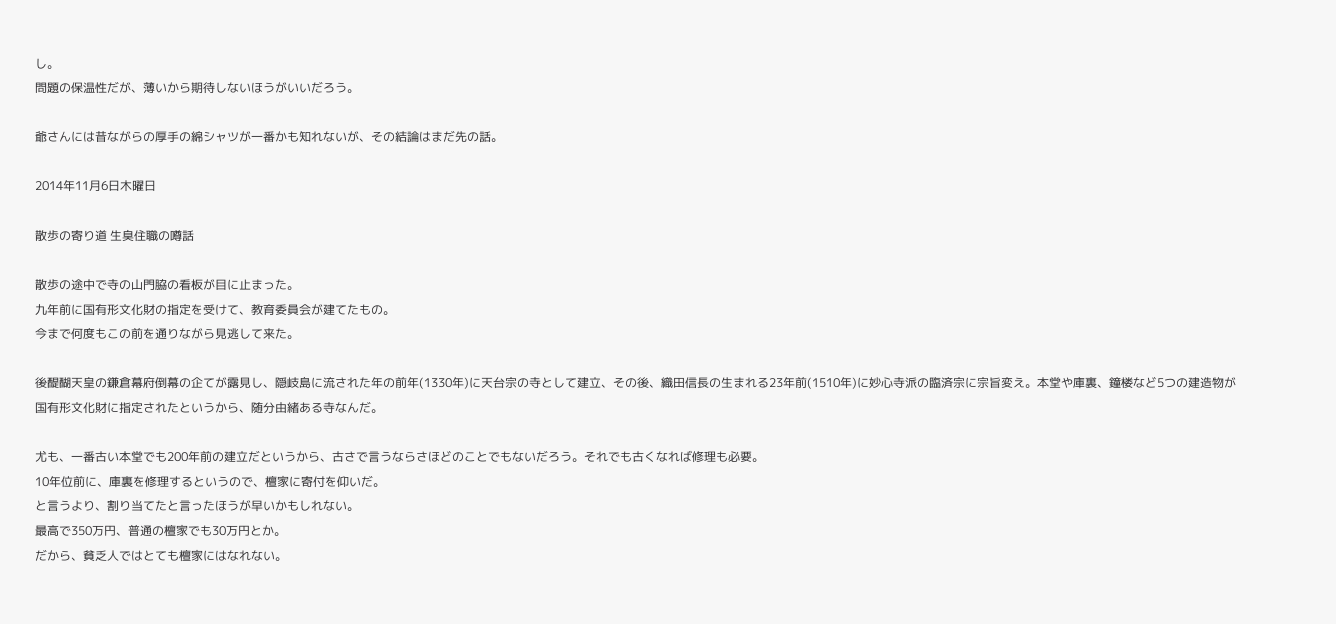し。
問題の保温性だが、薄いから期待しないほうがいいだろう。

爺さんには昔ながらの厚手の綿シャツが一番かも知れないが、その結論はまだ先の話。

2014年11月6日木曜日

散歩の寄り道 生臭住職の噂話

散歩の途中で寺の山門脇の看板が目に止まった。
九年前に国有形文化財の指定を受けて、教育委員会が建てたもの。
今まで何度もこの前を通りながら見逃して来た。

後醍醐天皇の鎌倉幕府倒幕の企てが露見し、隠岐島に流された年の前年(1330年)に天台宗の寺として建立、その後、織田信長の生まれる23年前(1510年)に妙心寺派の臨済宗に宗旨変え。本堂や庫裏、鐘楼など5つの建造物が国有形文化財に指定されたというから、随分由緒ある寺なんだ。

尤も、一番古い本堂でも200年前の建立だというから、古さで言うならさほどのことでもないだろう。それでも古くなれば修理も必要。
10年位前に、庫裏を修理するというので、檀家に寄付を仰いだ。
と言うより、割り当てたと言ったほうが早いかもしれない。
最高で350万円、普通の檀家でも30万円とか。
だから、貧乏人ではとても檀家にはなれない。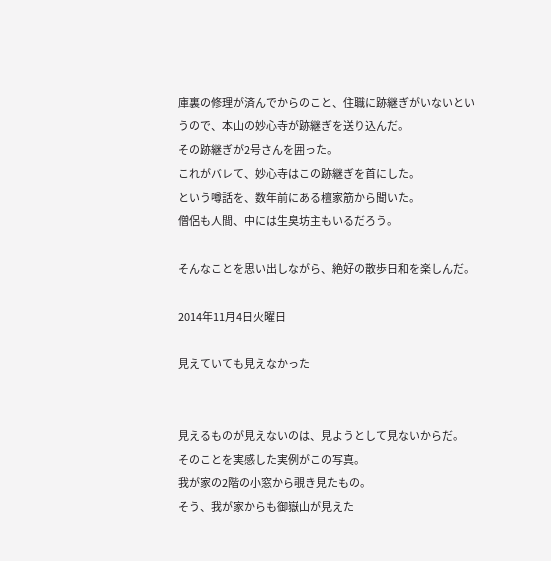庫裏の修理が済んでからのこと、住職に跡継ぎがいないというので、本山の妙心寺が跡継ぎを送り込んだ。
その跡継ぎが2号さんを囲った。
これがバレて、妙心寺はこの跡継ぎを首にした。
という噂話を、数年前にある檀家筋から聞いた。
僧侶も人間、中には生臭坊主もいるだろう。

そんなことを思い出しながら、絶好の散歩日和を楽しんだ。

2014年11月4日火曜日

見えていても見えなかった


見えるものが見えないのは、見ようとして見ないからだ。
そのことを実感した実例がこの写真。
我が家の2階の小窓から覗き見たもの。
そう、我が家からも御嶽山が見えた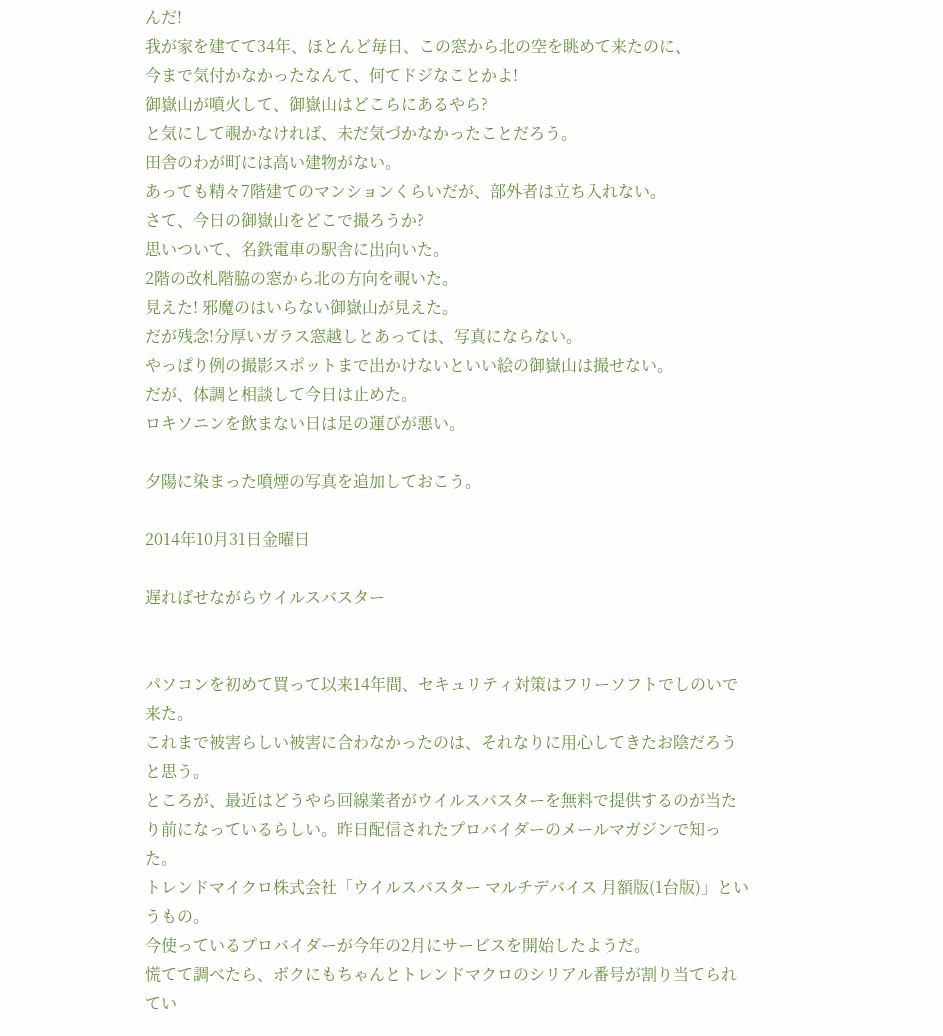んだ!
我が家を建てて34年、ほとんど毎日、この窓から北の空を眺めて来たのに、
今まで気付かなかったなんて、何てドジなことかよ!
御嶽山が噴火して、御嶽山はどこらにあるやら?
と気にして覗かなければ、未だ気づかなかったことだろう。
田舎のわが町には高い建物がない。
あっても精々7階建てのマンションくらいだが、部外者は立ち入れない。
さて、今日の御嶽山をどこで撮ろうか?
思いついて、名鉄電車の駅舎に出向いた。
2階の改札階脇の窓から北の方向を覗いた。
見えた! 邪魔のはいらない御嶽山が見えた。
だが残念!分厚いガラス窓越しとあっては、写真にならない。
やっぱり例の撮影スポットまで出かけないといい絵の御嶽山は撮せない。
だが、体調と相談して今日は止めた。
ロキソニンを飲まない日は足の運びが悪い。

夕陽に染まった噴煙の写真を追加しておこう。

2014年10月31日金曜日

遅ればせながらウイルスバスター


パソコンを初めて買って以来14年間、セキュリティ対策はフリーソフトでしのいで来た。
これまで被害らしい被害に合わなかったのは、それなりに用心してきたお陰だろうと思う。
ところが、最近はどうやら回線業者がウイルスバスターを無料で提供するのが当たり前になっているらしい。昨日配信されたプロバイダーのメールマガジンで知った。
トレンドマイクロ株式会社「ウイルスバスター マルチデバイス 月額版(1台版)」というもの。
今使っているプロバイダーが今年の2月にサービスを開始したようだ。
慌てて調べたら、ボクにもちゃんとトレンドマクロのシリアル番号が割り当てられてい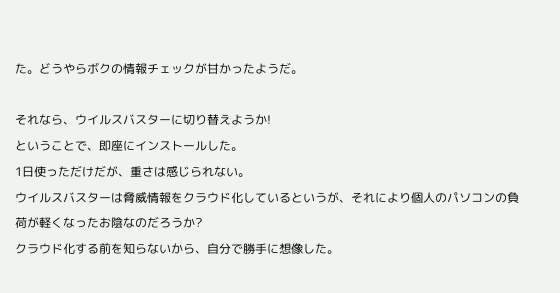た。どうやらボクの情報チェックが甘かったようだ。

それなら、ウイルスバスターに切り替えようか!
ということで、即座にインストールした。
1日使っただけだが、重さは感じられない。
ウイルスバスターは脅威情報をクラウド化しているというが、それにより個人のパソコンの負荷が軽くなったお陰なのだろうか?
クラウド化する前を知らないから、自分で勝手に想像した。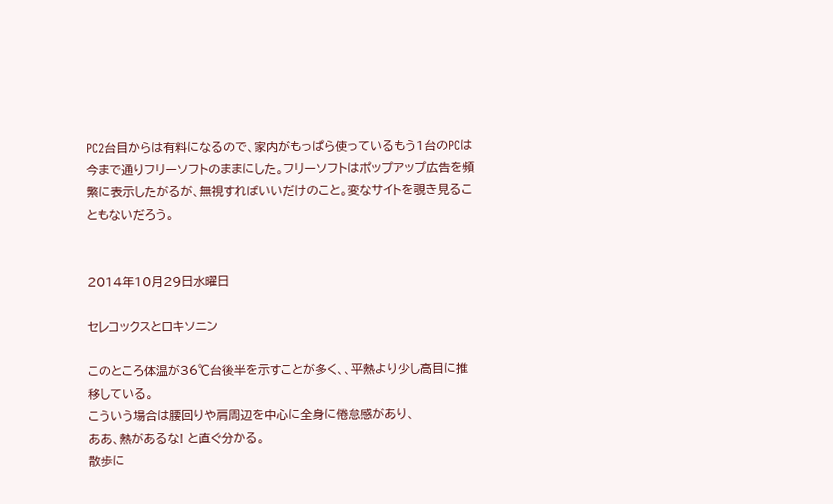PC2台目からは有料になるので、家内がもっぱら使っているもう1台のPCは今まで通りフリーソフトのままにした。フリーソフトはポップアップ広告を頻繁に表示したがるが、無視すればいいだけのこと。変なサイトを覗き見ることもないだろう。


2014年10月29日水曜日

セレコックスとロキソニン

このところ体温が36℃台後半を示すことが多く、、平熱より少し高目に推移している。
こういう場合は腰回りや肩周辺を中心に全身に倦怠感があり、
ああ、熱があるな! と直ぐ分かる。
散歩に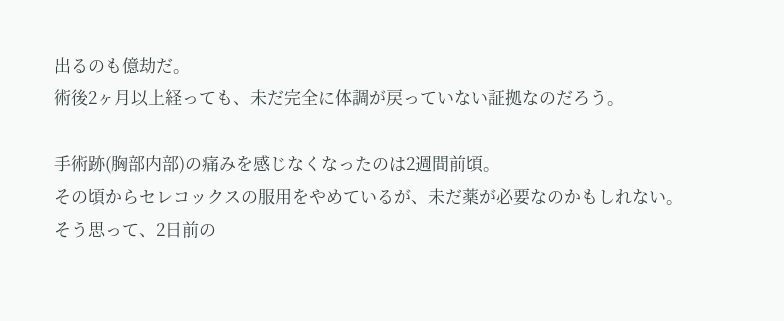出るのも億劫だ。
術後2ヶ月以上経っても、未だ完全に体調が戻っていない証拠なのだろう。

手術跡(胸部内部)の痛みを感じなくなったのは2週間前頃。
その頃からセレコックスの服用をやめているが、未だ薬が必要なのかもしれない。
そう思って、2日前の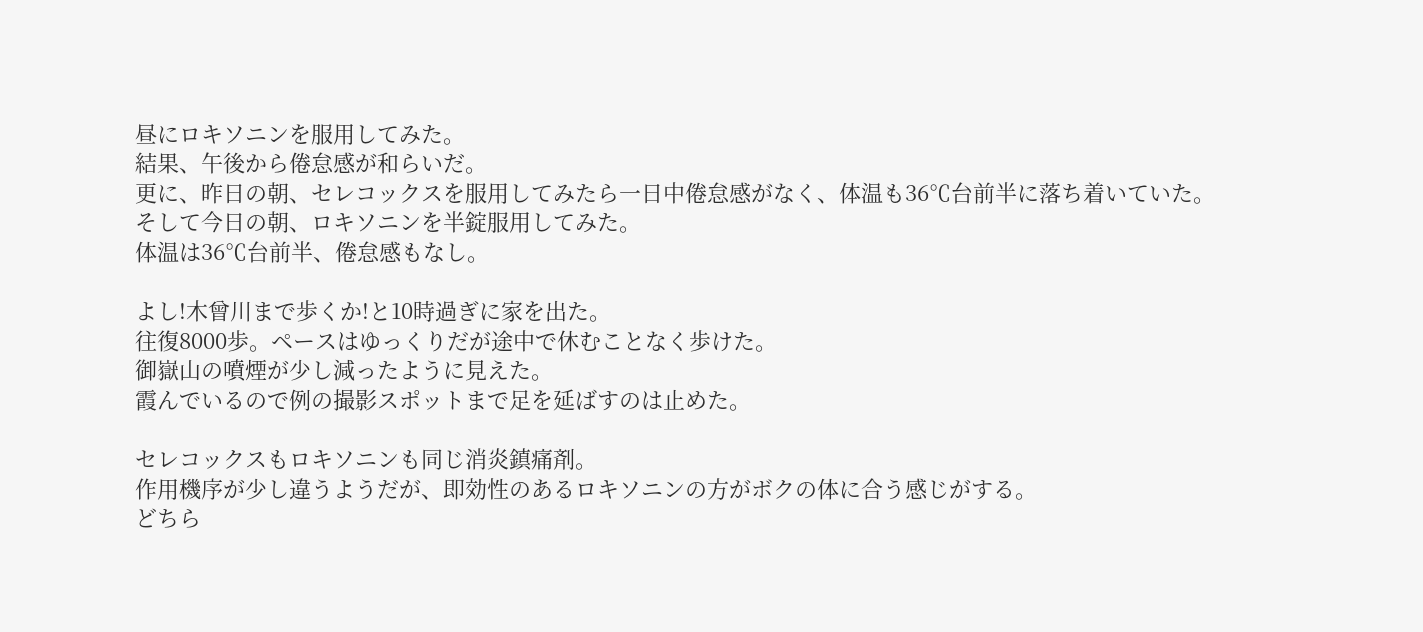昼にロキソニンを服用してみた。
結果、午後から倦怠感が和らいだ。
更に、昨日の朝、セレコックスを服用してみたら一日中倦怠感がなく、体温も36℃台前半に落ち着いていた。
そして今日の朝、ロキソニンを半錠服用してみた。
体温は36℃台前半、倦怠感もなし。

よし!木曾川まで歩くか!と10時過ぎに家を出た。
往復8000歩。ペースはゆっくりだが途中で休むことなく歩けた。
御嶽山の噴煙が少し減ったように見えた。
霞んでいるので例の撮影スポットまで足を延ばすのは止めた。

セレコックスもロキソニンも同じ消炎鎮痛剤。
作用機序が少し違うようだが、即効性のあるロキソニンの方がボクの体に合う感じがする。
どちら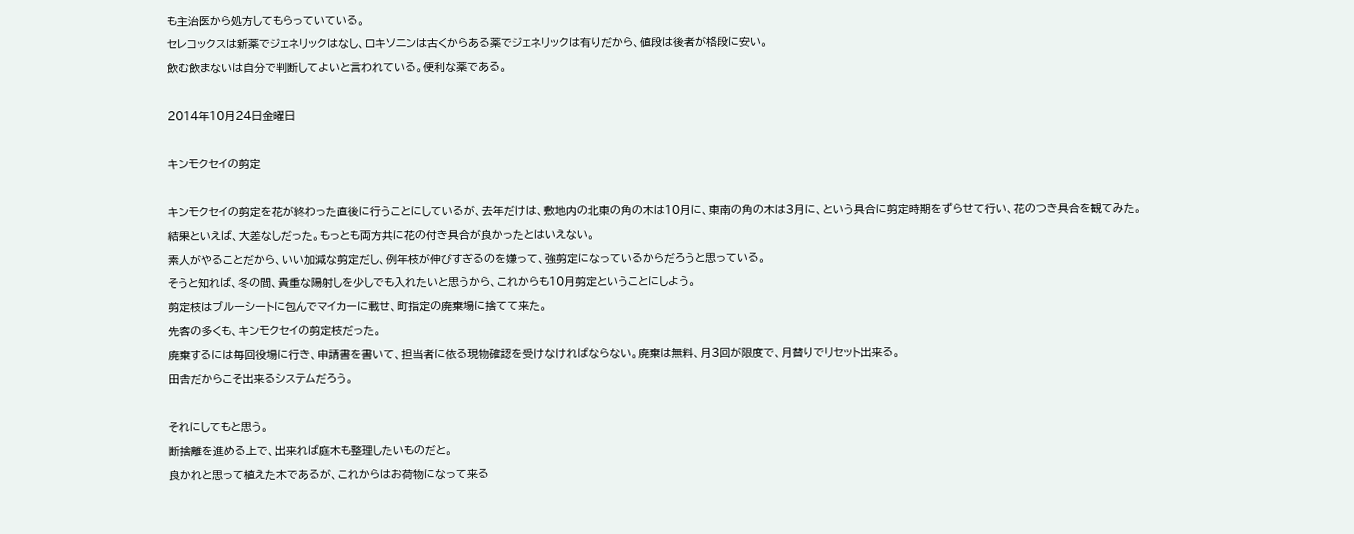も主治医から処方してもらっていている。
セレコックスは新薬でジェネリックはなし、ロキソニンは古くからある薬でジェネリックは有りだから、値段は後者が格段に安い。
飲む飲まないは自分で判断してよいと言われている。便利な薬である。

2014年10月24日金曜日

キンモクセイの剪定

キンモクセイの剪定を花が終わった直後に行うことにしているが、去年だけは、敷地内の北東の角の木は10月に、東南の角の木は3月に、という具合に剪定時期をずらせて行い、花のつき具合を観てみた。
結果といえば、大差なしだった。もっとも両方共に花の付き具合が良かったとはいえない。
素人がやることだから、いい加減な剪定だし、例年枝が伸びすぎるのを嫌って、強剪定になっているからだろうと思っている。
そうと知れば、冬の間、貴重な陽射しを少しでも入れたいと思うから、これからも10月剪定ということにしよう。
剪定枝はブルーシートに包んでマイカーに載せ、町指定の廃棄場に捨てて来た。
先客の多くも、キンモクセイの剪定枝だった。
廃棄するには毎回役場に行き、申請書を書いて、担当者に依る現物確認を受けなければならない。廃棄は無料、月3回が限度で、月替りでリセット出来る。
田舎だからこそ出来るシステムだろう。

それにしてもと思う。
断捨離を進める上で、出来れば庭木も整理したいものだと。
良かれと思って植えた木であるが、これからはお荷物になって来る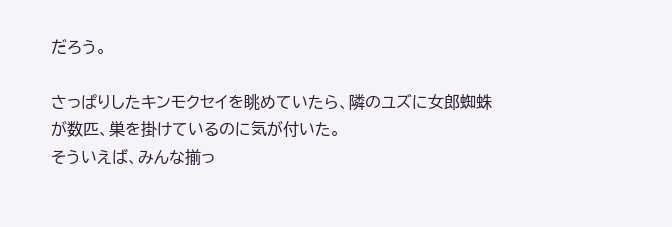だろう。

さっぱりしたキンモクセイを眺めていたら、隣のユズに女郎蜘蛛が数匹、巣を掛けているのに気が付いた。
そういえば、みんな揃っ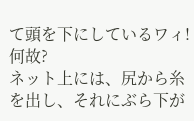て頭を下にしているワィ! 何故?
ネット上には、尻から糸を出し、それにぶら下が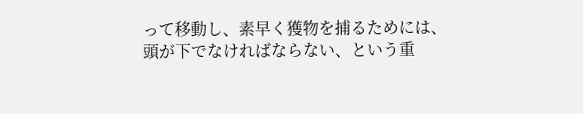って移動し、素早く獲物を捕るためには、頭が下でなければならない、という重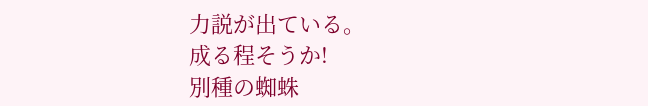力説が出ている。
成る程そうか!
別種の蜘蛛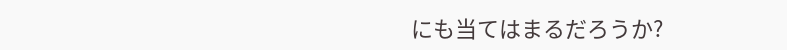にも当てはまるだろうか?